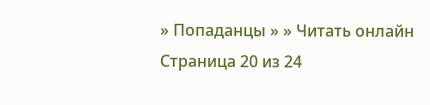» Попаданцы » » Читать онлайн
Страница 20 из 24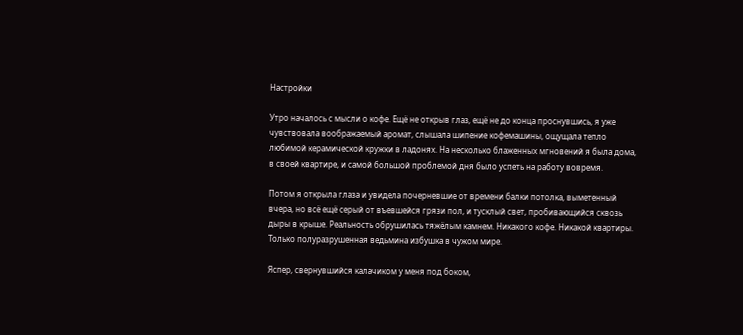Настройки

Утро началось с мысли о кофе. Ещё не открыв глаз, ещё не до конца проснувшись, я уже чувствовала воображаемый аромат, слышала шипение кофемашины, ощущала тепло любимой керамической кружки в ладонях. На несколько блаженных мгновений я была дома, в своей квартире, и самой большой проблемой дня было успеть на работу вовремя.

Потом я открыла глаза и увидела почерневшие от времени балки потолка, выметенный вчера, но всё ещё серый от въевшейся грязи пол, и тусклый свет, пробивающийся сквозь дыры в крыше. Реальность обрушилась тяжёлым камнем. Никакого кофе. Никакой квартиры. Только полуразрушенная ведьмина избушка в чужом мире.

Яспер, свернувшийся калачиком у меня под боком,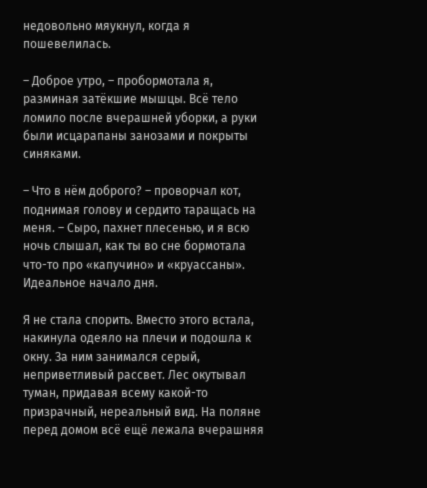недовольно мяукнул, когда я пошевелилась.

– Доброе утро, – пробормотала я, разминая затёкшие мышцы. Всё тело ломило после вчерашней уборки, а руки были исцарапаны занозами и покрыты синяками.

– Что в нём доброго? – проворчал кот, поднимая голову и сердито таращась на меня. – Сыро, пахнет плесенью, и я всю ночь слышал, как ты во сне бормотала что-то про «капучино» и «круассаны». Идеальное начало дня.

Я не стала спорить. Вместо этого встала, накинула одеяло на плечи и подошла к окну. За ним занимался серый, неприветливый рассвет. Лес окутывал туман, придавая всему какой-то призрачный, нереальный вид. На поляне перед домом всё ещё лежала вчерашняя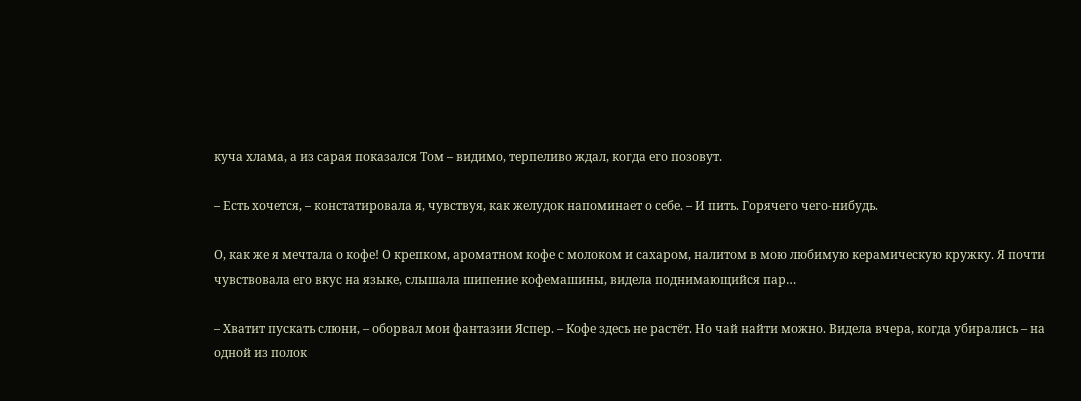куча хлама, а из сарая показался Том – видимо, терпеливо ждал, когда его позовут.

– Есть хочется, – констатировала я, чувствуя, как желудок напоминает о себе. – И пить. Горячего чего-нибудь.

О, как же я мечтала о кофе! О крепком, ароматном кофе с молоком и сахаром, налитом в мою любимую керамическую кружку. Я почти чувствовала его вкус на языке, слышала шипение кофемашины, видела поднимающийся пар…

– Хватит пускать слюни, – оборвал мои фантазии Яспер. – Кофе здесь не растёт. Но чай найти можно. Видела вчера, когда убирались – на одной из полок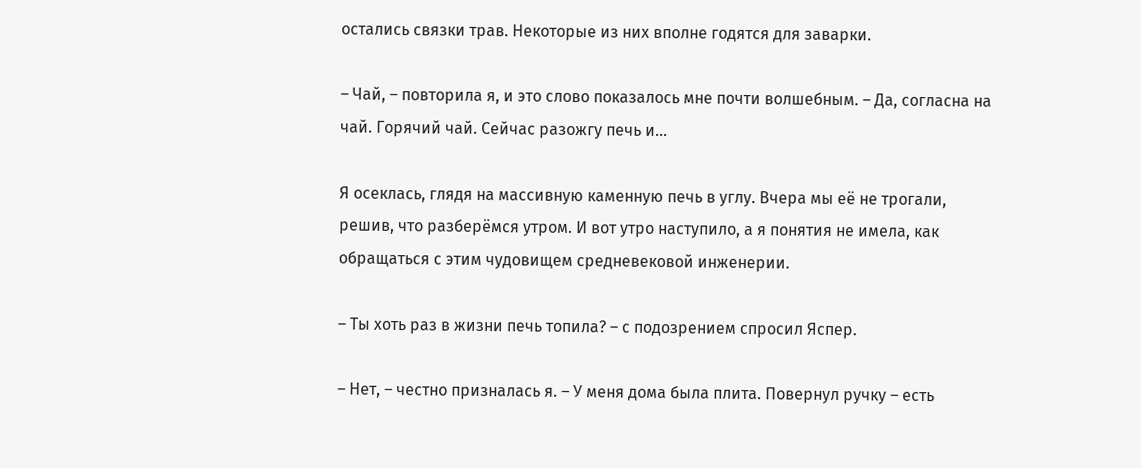остались связки трав. Некоторые из них вполне годятся для заварки.

– Чай, – повторила я, и это слово показалось мне почти волшебным. – Да, согласна на чай. Горячий чай. Сейчас разожгу печь и…

Я осеклась, глядя на массивную каменную печь в углу. Вчера мы её не трогали, решив, что разберёмся утром. И вот утро наступило, а я понятия не имела, как обращаться с этим чудовищем средневековой инженерии.

– Ты хоть раз в жизни печь топила? – с подозрением спросил Яспер.

– Нет, – честно призналась я. – У меня дома была плита. Повернул ручку – есть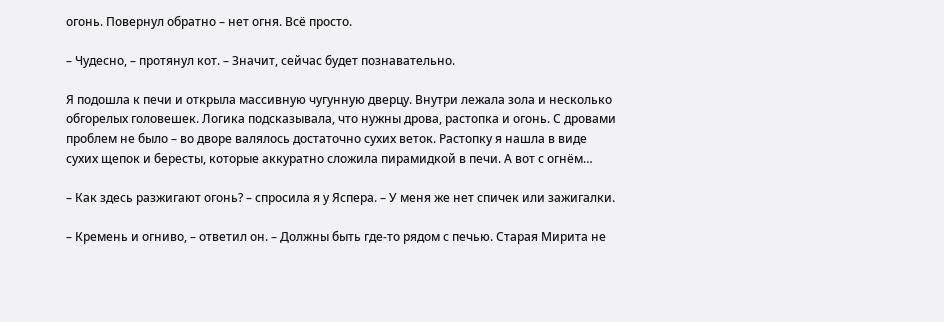огонь. Повернул обратно – нет огня. Всё просто.

– Чудесно, – протянул кот. – Значит, сейчас будет познавательно.

Я подошла к печи и открыла массивную чугунную дверцу. Внутри лежала зола и несколько обгорелых головешек. Логика подсказывала, что нужны дрова, растопка и огонь. С дровами проблем не было – во дворе валялось достаточно сухих веток. Растопку я нашла в виде сухих щепок и бересты, которые аккуратно сложила пирамидкой в печи. А вот с огнём…

– Как здесь разжигают огонь? – спросила я у Яспера. – У меня же нет спичек или зажигалки.

– Кремень и огниво, – ответил он. – Должны быть где-то рядом с печью. Старая Мирита не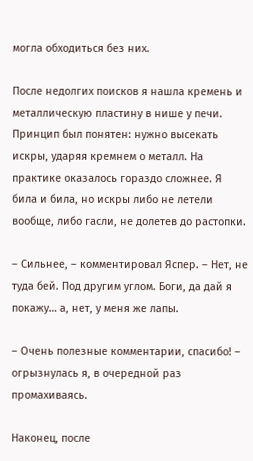могла обходиться без них.

После недолгих поисков я нашла кремень и металлическую пластину в нише у печи. Принцип был понятен: нужно высекать искры, ударяя кремнем о металл. На практике оказалось гораздо сложнее. Я била и била, но искры либо не летели вообще, либо гасли, не долетев до растопки.

– Сильнее, – комментировал Яспер. – Нет, не туда бей. Под другим углом. Боги, да дай я покажу… а, нет, у меня же лапы.

– Очень полезные комментарии, спасибо! – огрызнулась я, в очередной раз промахиваясь.

Наконец, после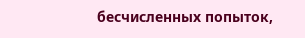бесчисленных попыток,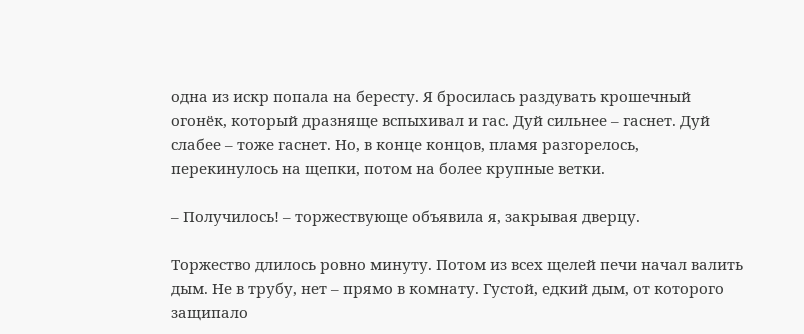одна из искр попала на бересту. Я бросилась раздувать крошечный огонёк, который дразняще вспыхивал и гас. Дуй сильнее – гаснет. Дуй слабее – тоже гаснет. Но, в конце концов, пламя разгорелось, перекинулось на щепки, потом на более крупные ветки.

– Получилось! – торжествующе объявила я, закрывая дверцу.

Торжество длилось ровно минуту. Потом из всех щелей печи начал валить дым. Не в трубу, нет – прямо в комнату. Густой, едкий дым, от которого защипало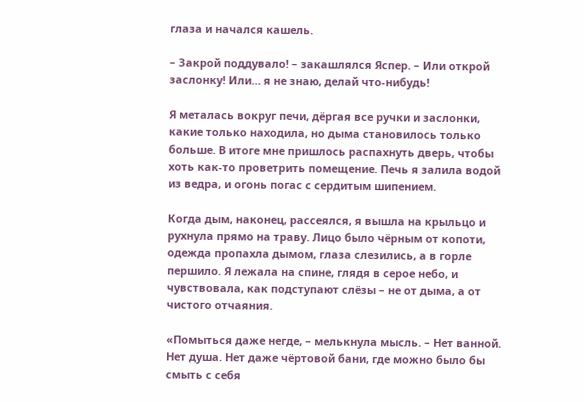глаза и начался кашель.

– Закрой поддувало! – закашлялся Яспер. – Или открой заслонку! Или… я не знаю, делай что-нибудь!

Я металась вокруг печи, дёргая все ручки и заслонки, какие только находила, но дыма становилось только больше. В итоге мне пришлось распахнуть дверь, чтобы хоть как-то проветрить помещение. Печь я залила водой из ведра, и огонь погас с сердитым шипением.

Когда дым, наконец, рассеялся, я вышла на крыльцо и рухнула прямо на траву. Лицо было чёрным от копоти, одежда пропахла дымом, глаза слезились, а в горле першило. Я лежала на спине, глядя в серое небо, и чувствовала, как подступают слёзы – не от дыма, а от чистого отчаяния.

«Помыться даже негде, – мелькнула мысль. – Нет ванной. Нет душа. Нет даже чёртовой бани, где можно было бы смыть с себя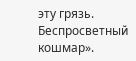эту грязь. Беспросветный кошмар».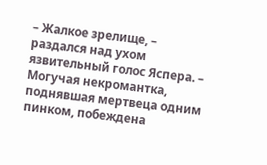– Жалкое зрелище, – раздался над ухом язвительный голос Яспера. – Могучая некромантка, поднявшая мертвеца одним пинком, побеждена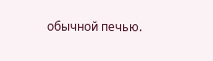обычной печью.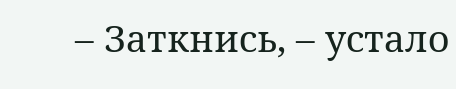– Заткнись, – устало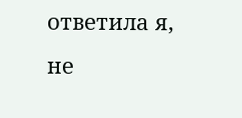ответила я, не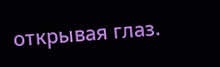открывая глаз.